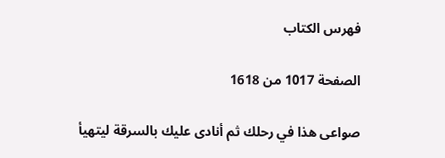فهرس الكتاب

الصفحة 1017 من 1618

صواعى هذا في رحلك ثم أنادى عليك بالسرقة ليتهيأ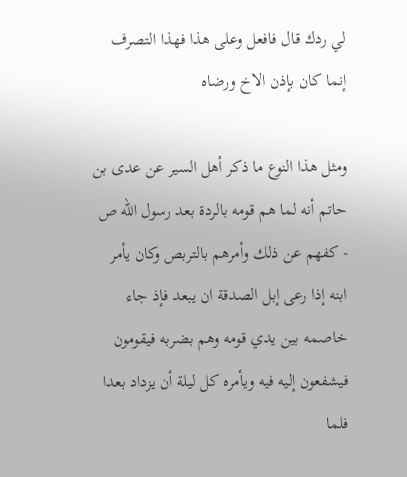لي ردك قال فافعل وعلى هذا فهذا التصرف إنما كان بإذن الاخ ورضاه

ومثل هذا النوع ما ذكر أهل السير عن عدى بن حاتم أنه لما هم قومه بالردة بعد رسول الله ص - كفهم عن ذلك وأمرهم بالتربص وكان يأمر ابنه إذا رعى إبل الصدقة ان يبعد فإذ جاء خاصمه بين يدي قومه وهم بضربه فيقومون فيشفعون إليه فيه ويأمره كل ليلة أن يزداد بعدا فلما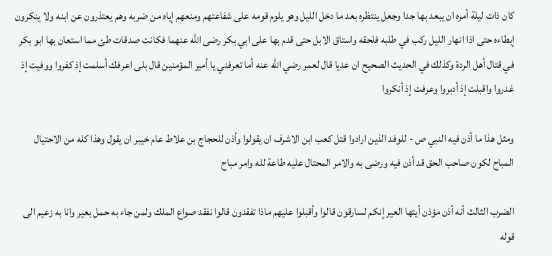كان ذات ليلة أمره ان يبعد بها جدا وجعل ينتظره بعد ما دخل الليل وهو يلوم قومه على شفاعتهم ومنعهم إياه من ضربه وهم يعتذرون عن ابنه ولا ينكرون إبطاءه حتى اذا انهار الليل ركب في طلبه فلحقه واستاق الابل حتى قدم بها على ابي بكر رضى الله عنهما فكانت صدقات طئ مما استعان بها ابو بكر في قتال أهل الردة وكذلك في الحديث الصحيح ان عديا قال لعمر رضي الله عنه أما تعرفني يا أمير المؤمنين قال بلى اعرفك أسلمت إذ كفروا ووفيت إذ غدروا واقبلت إذ أدبروا وعرفت إذ أنكروا

ومثل هذا ما أذن فيه النبي ص - للوفد الذين ارادوا قتل كعب ابن الاشرف ان يقولوا وأذن للحجاج بن علاط عام خيبر ان يقول وهذا كله من الاحتيال المباح لكون صاحب الحق قد أذن فيه ورضى به والامر المحتال عليه طاعة لله وامر مباح

الضرب الثالث أنه أذن مؤذن أيتها العير إنكم لسارقون قالوا وأقبلوا عليهم ماذا تفقدون قالوا نفقد صواع الملك ولمن جاء به حمل بعير وانا به زعيم الى قوله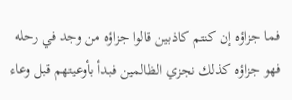فما جزاؤه إن كنتم كاذبين قالوا جزاؤه من وجد في رحله فهو جزاؤه كذلك نجزي الظالمين فبدأ بأوعيتهم قبل وعاء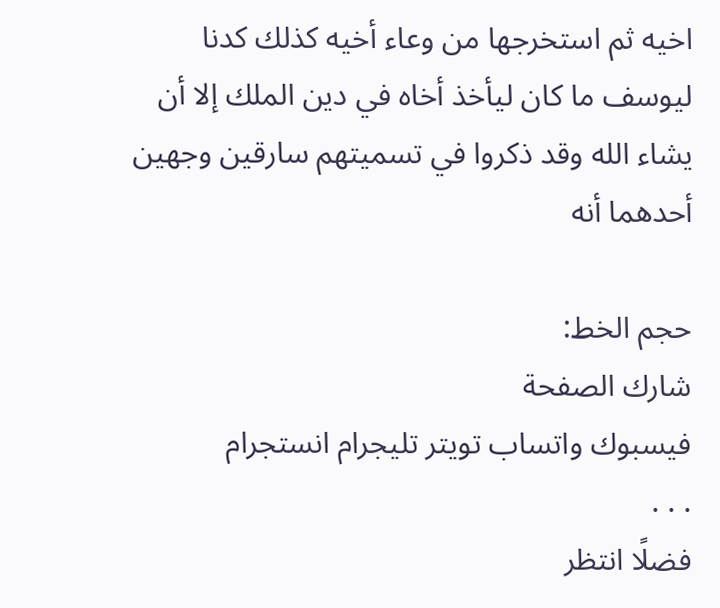اخيه ثم استخرجها من وعاء أخيه كذلك كدنا ليوسف ما كان ليأخذ أخاه في دين الملك إلا أن يشاء الله وقد ذكروا في تسميتهم سارقين وجهين أحدهما أنه

حجم الخط:
شارك الصفحة
فيسبوك واتساب تويتر تليجرام انستجرام
. . .
فضلًا انتظر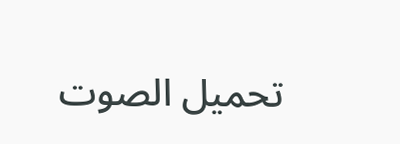تحميل الصوت